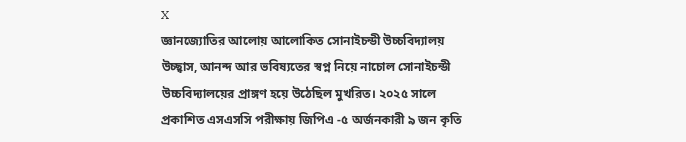X
জ্ঞানজ্যোতির আলোয় আলোকিত সোনাইচন্ডী উচ্চবিদ্যালয় উচ্ছ্বাস, আনন্দ আর ভবিষ্যতের স্বপ্ন নিয়ে নাচোল সোনাইচন্ডী উচ্চবিদ্যালয়ের প্রাঙ্গণ হয়ে উঠেছিল মুখরিত। ২০২৫ সালে প্রকাশিত এসএসসি পরীক্ষায় জিপিএ -৫ অর্জনকারী ৯ জন কৃতি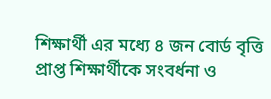শিক্ষার্থী এর মধ্যে ৪ জন বোর্ড বৃত্তি প্রাপ্ত শিক্ষার্থীকে সংবর্ধনা ও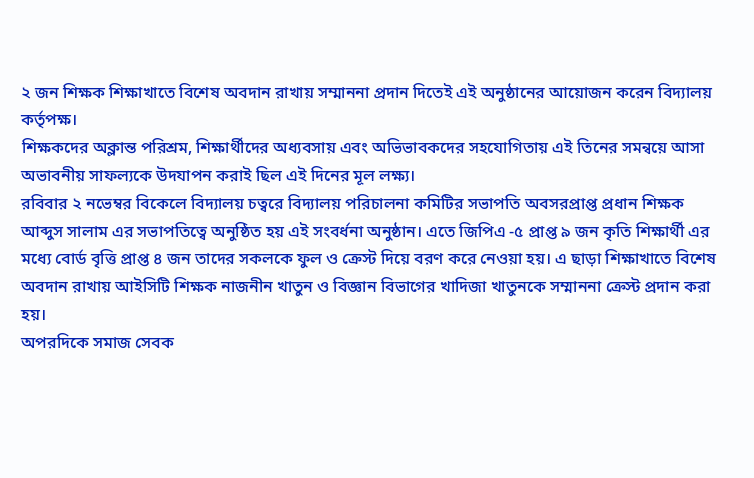২ জন শিক্ষক শিক্ষাখাতে বিশেষ অবদান রাখায় সম্মাননা প্রদান দিতেই এই অনুষ্ঠানের আয়োজন করেন বিদ্যালয় কর্তৃপক্ষ।
শিক্ষকদের অক্লান্ত পরিশ্রম, শিক্ষার্থীদের অধ্যবসায় এবং অভিভাবকদের সহযোগিতায় এই তিনের সমন্বয়ে আসা অভাবনীয় সাফল্যকে উদযাপন করাই ছিল এই দিনের মূল লক্ষ্য।
রবিবার ২ নভেম্বর বিকেলে বিদ্যালয় চত্বরে বিদ্যালয় পরিচালনা কমিটির সভাপতি অবসরপ্রাপ্ত প্রধান শিক্ষক আব্দুস সালাম এর সভাপতিত্বে অনুষ্ঠিত হয় এই সংবর্ধনা অনুষ্ঠান। এতে জিপিএ -৫ প্রাপ্ত ৯ জন কৃতি শিক্ষার্থী এর মধ্যে বোর্ড বৃত্তি প্রাপ্ত ৪ জন তাদের সকলকে ফুল ও ক্রেস্ট দিয়ে বরণ করে নেওয়া হয়। এ ছাড়া শিক্ষাখাতে বিশেষ অবদান রাখায় আইসিটি শিক্ষক নাজনীন খাতুন ও বিজ্ঞান বিভাগের খাদিজা খাতুনকে সম্মাননা ক্রেস্ট প্রদান করা হয়।
অপরদিকে সমাজ সেবক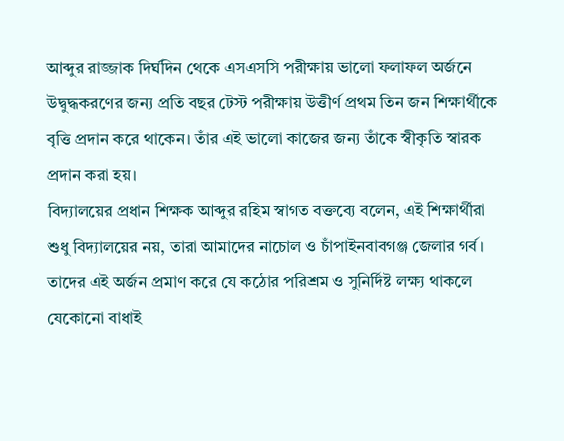আব্দুর রাজ্জাক দির্ঘদিন থেকে এসএসসি পরীক্ষায় ভালো ফলাফল অর্জনে উদ্বুদ্ধকরণের জন্য প্রতি বছর টেস্ট পরীক্ষায় উত্তীর্ণ প্রথম তিন জন শিক্ষার্থীকে বৃত্তি প্রদান করে থাকেন। তাঁর এই ভালো কাজের জন্য তাঁকে স্বীকৃতি স্বারক প্রদান করা হয়।
বিদ্যালয়ের প্রধান শিক্ষক আব্দুর রহিম স্বাগত বক্তব্যে বলেন, এই শিক্ষার্থীরা শুধু বিদ্যালয়ের নয়, তারা আমাদের নাচোল ও চাঁপাইনবাবগঞ্জ জেলার গর্ব। তাদের এই অর্জন প্রমাণ করে যে কঠোর পরিশ্রম ও সুনির্দিষ্ট লক্ষ্য থাকলে যেকোনো বাধাই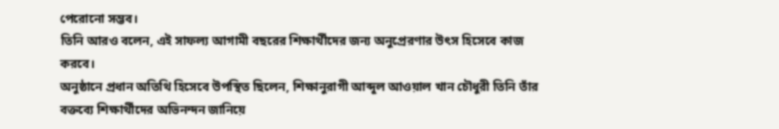পেরোনো সম্ভব।
তিনি আরও বলেন, এই সাফল্য আগামী বছরের শিক্ষার্থীদের জন্য অনুপ্রেরণার উৎস হিসেবে কাজ করবে।
অনুষ্ঠানে প্রধান অতিথি হিসেবে উপস্থিত ছিলেন, শিক্ষানুরাগী আব্দুল আওয়াল খান চৌধুরী তিনি তাঁর বক্তব্যে শিক্ষার্থীদের অভিনন্দন জানিয়ে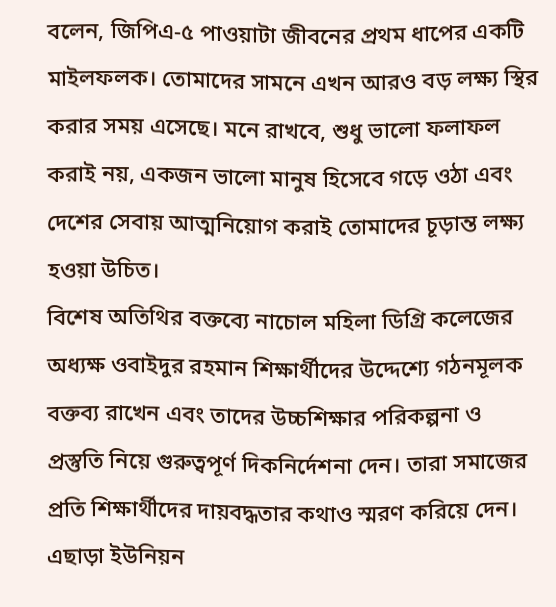বলেন, জিপিএ-৫ পাওয়াটা জীবনের প্রথম ধাপের একটি মাইলফলক। তোমাদের সামনে এখন আরও বড় লক্ষ্য স্থির করার সময় এসেছে। মনে রাখবে, শুধু ভালো ফলাফল করাই নয়, একজন ভালো মানুষ হিসেবে গড়ে ওঠা এবং দেশের সেবায় আত্মনিয়োগ করাই তোমাদের চূড়ান্ত লক্ষ্য হওয়া উচিত।
বিশেষ অতিথির বক্তব্যে নাচোল মহিলা ডিগ্রি কলেজের অধ্যক্ষ ওবাইদুর রহমান শিক্ষার্থীদের উদ্দেশ্যে গঠনমূলক বক্তব্য রাখেন এবং তাদের উচ্চশিক্ষার পরিকল্পনা ও প্রস্তুতি নিয়ে গুরুত্বপূর্ণ দিকনির্দেশনা দেন। তারা সমাজের প্রতি শিক্ষার্থীদের দায়বদ্ধতার কথাও স্মরণ করিয়ে দেন। এছাড়া ইউনিয়ন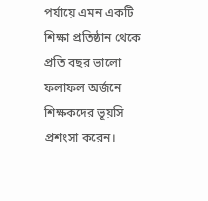পর্যায়ে এমন একটি শিক্ষা প্রতিষ্ঠান থেকে প্রতি বছর ভালো ফলাফল অর্জনে শিক্ষকদের ভূয়সি প্রশংসা করেন।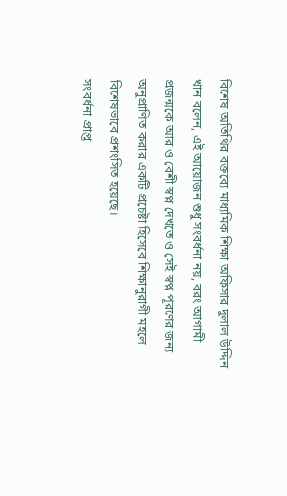বিশেষ অতিথির বক্তব্যে মাধ্যমিক শিক্ষা অফিসার দুলাল উদ্দিন খান বলেন, এই আয়োজন শুধু সংবর্ধনা নয়, বরং আগামী প্রজন্মকে আর ও বেশী স্বপ্ন দেখতে ও সেই স্বপ্ন পূরণের জন্য অনুপ্রাণিত করার একটি প্রচেষ্টা হিসেবে শিক্ষানুরাগী মহলে বিশেষভাবে প্রশংসিত হয়েছে।
সংবর্ধনা প্রাপ্ত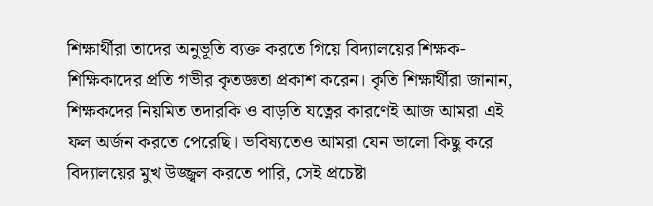শিক্ষার্থীরা তাদের অনুভূতি ব্যক্ত করতে গিয়ে বিদ্যালয়ের শিক্ষক-শিক্ষিকাদের প্রতি গভীর কৃতজ্ঞতা প্রকাশ করেন। কৃতি শিক্ষার্থীরা জানান, শিক্ষকদের নিয়মিত তদারকি ও বাড়তি যত্নের কারণেই আজ আমরা এই ফল অর্জন করতে পেরেছি। ভবিষ্যতেও আমরা যেন ভালো কিছু করে বিদ্যালয়ের মুখ উজ্জ্বল করতে পারি, সেই প্রচেষ্টা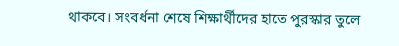থাকবে। সংবর্ধনা শেষে শিক্ষার্থীদের হাতে পুরস্কার তুলে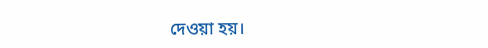দেওয়া হয়।